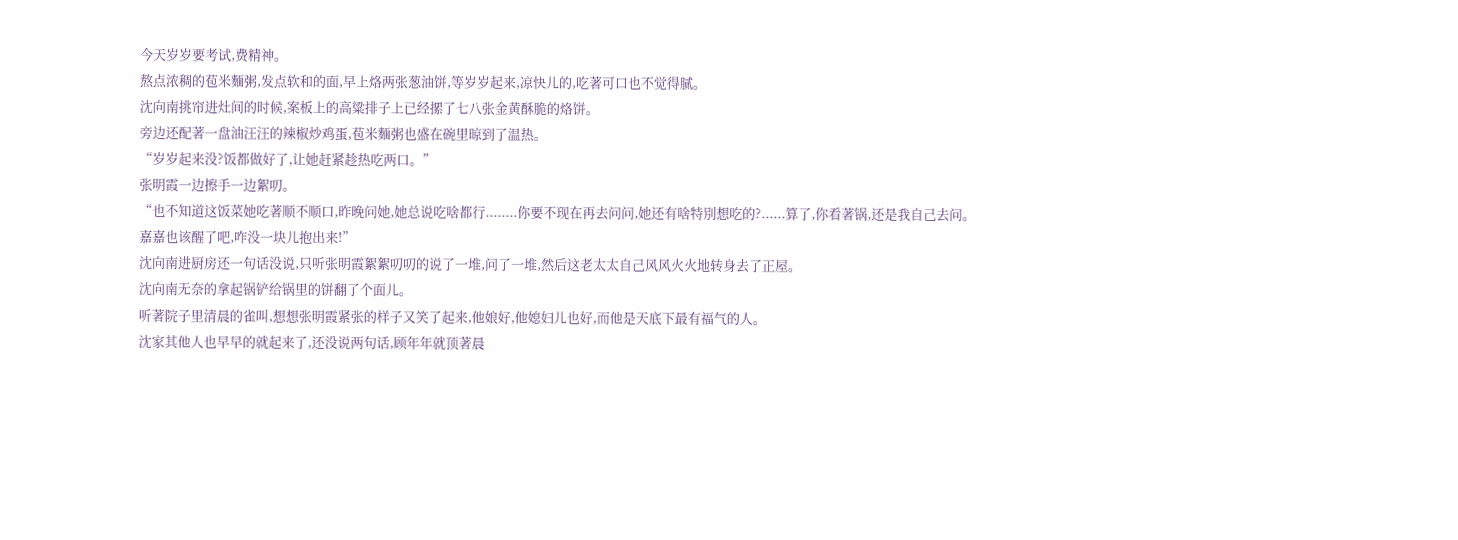今天岁岁要考试,费精神。
熬点浓稠的苞米麵粥,发点软和的面,早上烙两张葱油饼,等岁岁起来,凉快儿的,吃著可口也不觉得腻。
沈向南挑帘进灶间的时候,案板上的高粱排子上已经摞了七八张金黄酥脆的烙饼。
旁边还配著一盘油汪汪的辣椒炒鸡蛋,苞米麵粥也盛在碗里晾到了温热。
“岁岁起来没?饭都做好了,让她赶紧趁热吃两口。”
张明霞一边擦手一边絮叨。
“也不知道这饭菜她吃著顺不顺口,昨晚问她,她总说吃啥都行........你要不现在再去问问,她还有啥特別想吃的?......算了,你看著锅,还是我自己去问。
嘉嘉也该醒了吧,咋没一块儿抱出来!”
沈向南进厨房还一句话没说,只听张明霞絮絮叨叨的说了一堆,问了一堆,然后这老太太自己风风火火地转身去了正屋。
沈向南无奈的拿起锅铲给锅里的饼翻了个面儿。
听著院子里清晨的雀叫,想想张明霞紧张的样子又笑了起来,他娘好,他媳妇儿也好,而他是天底下最有福气的人。
沈家其他人也早早的就起来了,还没说两句话,顾年年就顶著晨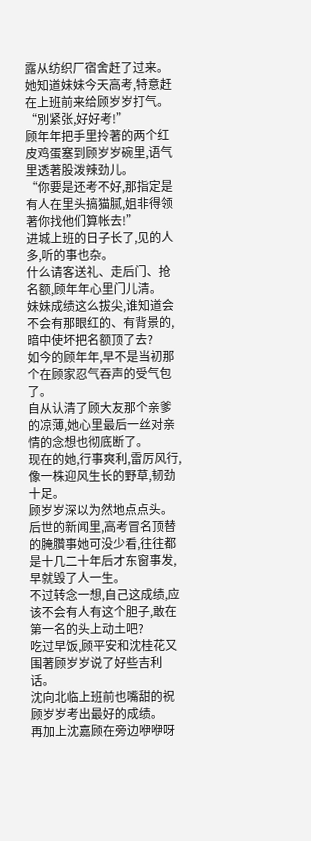露从纺织厂宿舍赶了过来。
她知道妹妹今天高考,特意赶在上班前来给顾岁岁打气。
“別紧张,好好考!”
顾年年把手里拎著的两个红皮鸡蛋塞到顾岁岁碗里,语气里透著股泼辣劲儿。
“你要是还考不好,那指定是有人在里头搞猫腻,姐非得领著你找他们算帐去!”
进城上班的日子长了,见的人多,听的事也杂。
什么请客送礼、走后门、抢名额,顾年年心里门儿清。
妹妹成绩这么拔尖,谁知道会不会有那眼红的、有背景的,暗中使坏把名额顶了去?
如今的顾年年,早不是当初那个在顾家忍气吞声的受气包了。
自从认清了顾大友那个亲爹的凉薄,她心里最后一丝对亲情的念想也彻底断了。
现在的她,行事爽利,雷厉风行,像一株迎风生长的野草,韧劲十足。
顾岁岁深以为然地点点头。
后世的新闻里,高考冒名顶替的腌臢事她可没少看,往往都是十几二十年后才东窗事发,早就毁了人一生。
不过转念一想,自己这成绩,应该不会有人有这个胆子,敢在第一名的头上动土吧?
吃过早饭,顾平安和沈桂花又围著顾岁岁说了好些吉利话。
沈向北临上班前也嘴甜的祝顾岁岁考出最好的成绩。
再加上沈嘉顾在旁边咿咿呀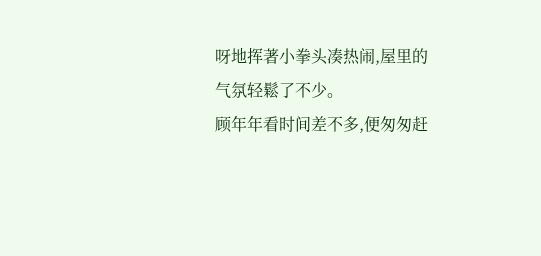呀地挥著小拳头凑热闹,屋里的气氛轻鬆了不少。
顾年年看时间差不多,便匆匆赶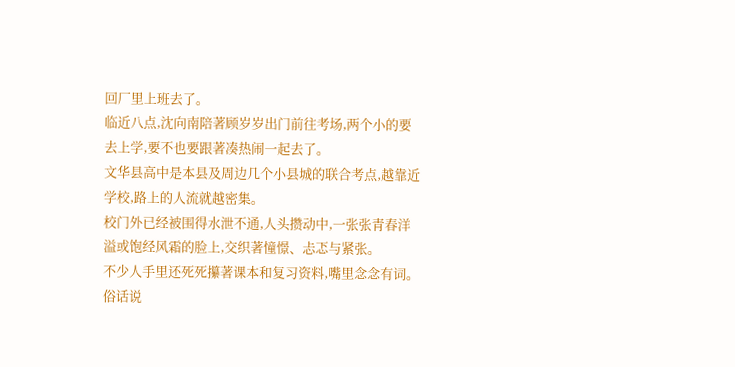回厂里上班去了。
临近八点,沈向南陪著顾岁岁出门前往考场,两个小的要去上学,要不也要跟著凑热闹一起去了。
文华县高中是本县及周边几个小县城的联合考点,越靠近学校,路上的人流就越密集。
校门外已经被围得水泄不通,人头攒动中,一张张青春洋溢或饱经风霜的脸上,交织著憧憬、忐忑与紧张。
不少人手里还死死攥著课本和复习资料,嘴里念念有词。
俗话说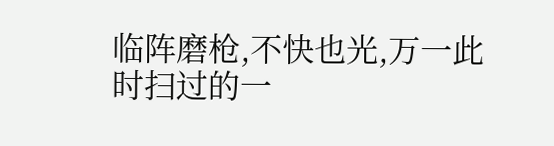临阵磨枪,不快也光,万一此时扫过的一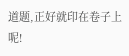道题,正好就印在卷子上呢!